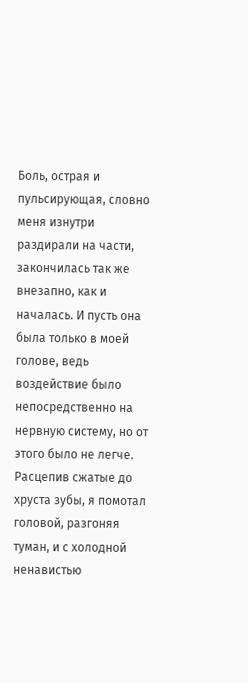Боль, острая и пульсирующая, словно меня изнутри раздирали на части, закончилась так же внезапно, как и началась. И пусть она была только в моей голове, ведь воздействие было непосредственно на нервную систему, но от этого было не легче.
Расцепив сжатые до хруста зубы, я помотал головой, разгоняя туман, и с холодной ненавистью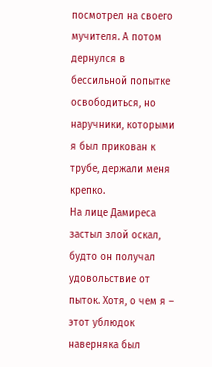посмотрел на своего мучителя. А потом дернулся в бессильной попытке освободиться, но наручники, которыми я был прикован к трубе, держали меня крепко.
На лице Дамиреса застыл злой оскал, будто он получал удовольствие от пыток. Хотя, о чем я – этот ублюдок наверняка был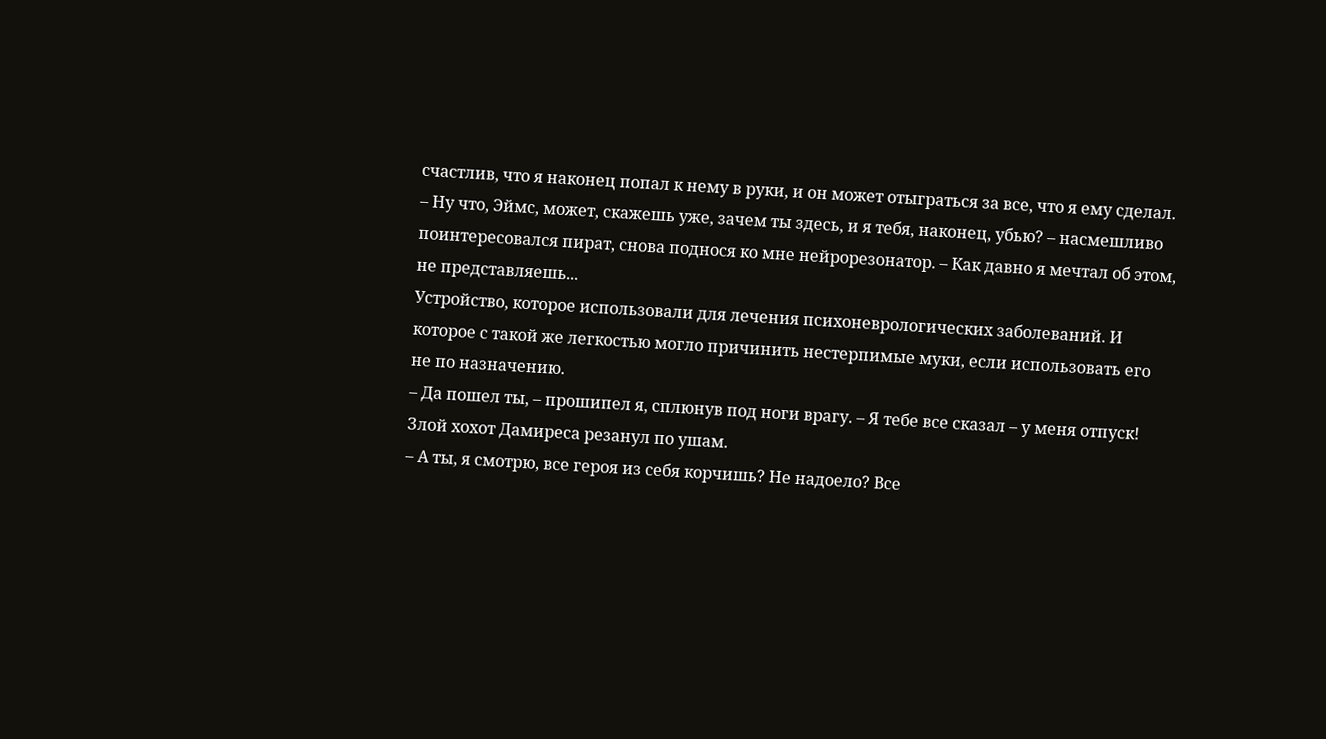счастлив, что я наконец попал к нему в руки, и он может отыграться за все, что я ему сделал.
– Ну что, Эймс, может, скажешь уже, зачем ты здесь, и я тебя, наконец, убью? – насмешливо поинтересовался пират, снова поднося ко мне нейрорезонатор. – Как давно я мечтал об этом, не представляешь...
Устройство, которое использовали для лечения психоневрологических заболеваний. И которое с такой же легкостью могло причинить нестерпимые муки, если использовать его не по назначению.
– Да пошел ты, – прошипел я, сплюнув под ноги врагу. – Я тебе все сказал – у меня отпуск!
Злой хохот Дамиреса резанул по ушам.
– А ты, я смотрю, все героя из себя корчишь? Не надоело? Все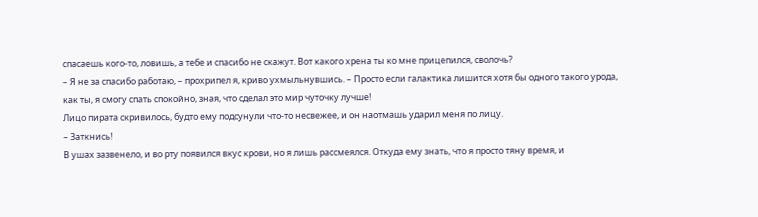спасаешь кого-то, ловишь, а тебе и спасибо не скажут. Вот какого хрена ты ко мне прицепился, сволочь?
– Я не за спасибо работаю, – прохрипел я, криво ухмыльнувшись. – Просто если галактика лишится хотя бы одного такого урода, как ты, я смогу спать спокойно, зная, что сделал это мир чуточку лучше!
Лицо пирата скривилось, будто ему подсунули что-то несвежее, и он наотмашь ударил меня по лицу.
– Заткнись!
В ушах зазвенело, и во рту появился вкус крови, но я лишь рассмеялся. Откуда ему знать, что я просто тяну время, и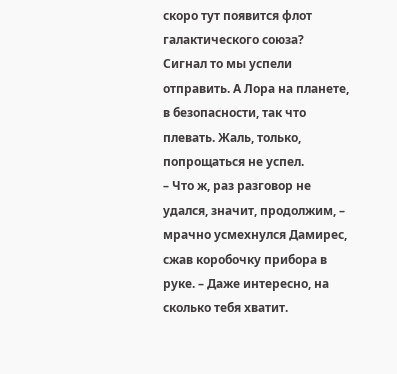скоро тут появится флот галактического союза? Сигнал то мы успели отправить. А Лора на планете, в безопасности, так что плевать. Жаль, только, попрощаться не успел.
– Что ж, раз разговор не удался, значит, продолжим, – мрачно усмехнулся Дамирес, сжав коробочку прибора в руке. – Даже интересно, на сколько тебя хватит.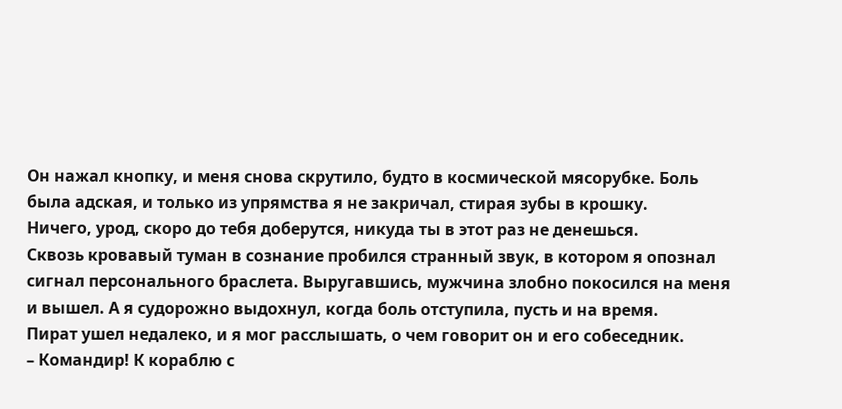Он нажал кнопку, и меня снова скрутило, будто в космической мясорубке. Боль была адская, и только из упрямства я не закричал, стирая зубы в крошку.
Ничего, урод, скоро до тебя доберутся, никуда ты в этот раз не денешься.
Сквозь кровавый туман в сознание пробился странный звук, в котором я опознал сигнал персонального браслета. Выругавшись, мужчина злобно покосился на меня и вышел. А я судорожно выдохнул, когда боль отступила, пусть и на время.
Пират ушел недалеко, и я мог расслышать, о чем говорит он и его собеседник.
– Командир! К кораблю с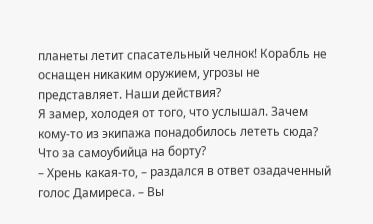планеты летит спасательный челнок! Корабль не оснащен никаким оружием, угрозы не представляет. Наши действия?
Я замер, холодея от того, что услышал. Зачем кому-то из экипажа понадобилось лететь сюда? Что за самоубийца на борту?
– Хрень какая-то, – раздался в ответ озадаченный голос Дамиреса. – Вы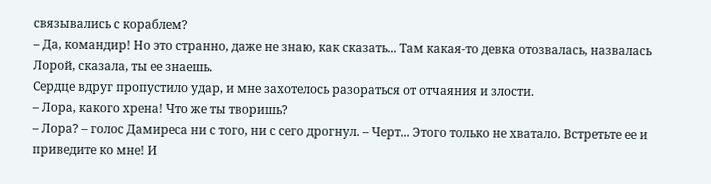связывались с кораблем?
– Да, командир! Но это странно, даже не знаю, как сказать... Там какая-то девка отозвалась, назвалась Лорой, сказала, ты ее знаешь.
Сердце вдруг пропустило удар, и мне захотелось разораться от отчаяния и злости.
– Лора, какого хрена! Что же ты творишь?
– Лора? – голос Дамиреса ни с того, ни с сего дрогнул. – Черт... Этого только не хватало. Встретьте ее и приведите ко мне! И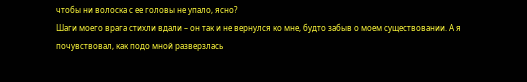чтобы ни волоска с ее головы не упало, ясно?
Шаги моего врага стихли вдали – он так и не вернулся ко мне, будто забыв о моем существовании. А я почувствовал, как подо мной разверзлась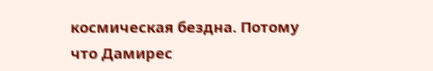космическая бездна. Потому что Дамирес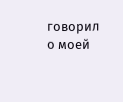говорил о моей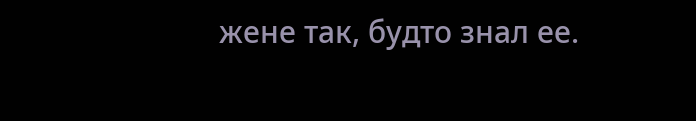жене так, будто знал ее.